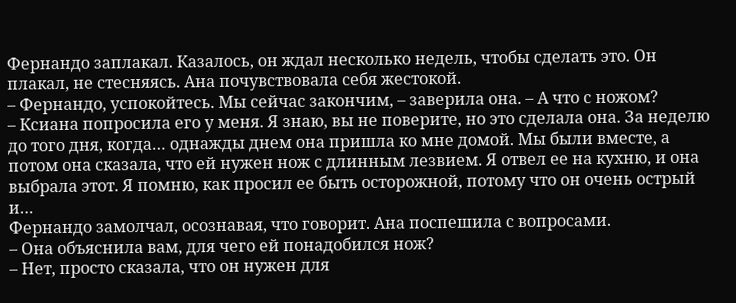Фернандо заплакал. Казалось, он ждал несколько недель, чтобы сделать это. Он плакал, не стесняясь. Ана почувствовала себя жестокой.
– Фернандо, успокойтесь. Мы сейчас закончим, – заверила она. – А что с ножом?
– Ксиана попросила его у меня. Я знаю, вы не поверите, но это сделала она. За неделю до того дня, когда… однажды днем она пришла ко мне домой. Мы были вместе, а потом она сказала, что ей нужен нож с длинным лезвием. Я отвел ее на кухню, и она выбрала этот. Я помню, как просил ее быть осторожной, потому что он очень острый и…
Фернандо замолчал, осознавая, что говорит. Ана поспешила с вопросами.
– Она объяснила вам, для чего ей понадобился нож?
– Нет, просто сказала, что он нужен для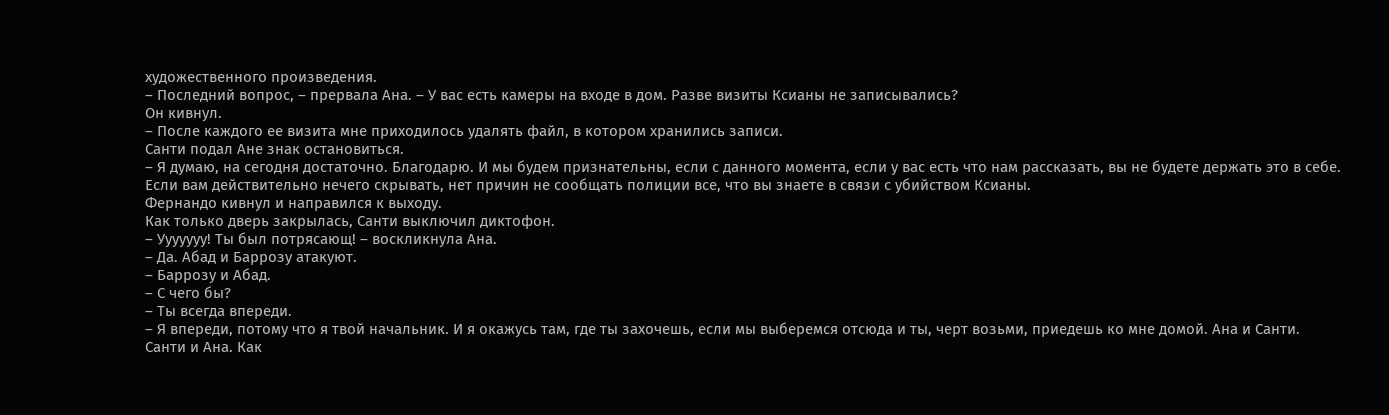художественного произведения.
– Последний вопрос, – прервала Ана. – У вас есть камеры на входе в дом. Разве визиты Ксианы не записывались?
Он кивнул.
– После каждого ее визита мне приходилось удалять файл, в котором хранились записи.
Санти подал Ане знак остановиться.
– Я думаю, на сегодня достаточно. Благодарю. И мы будем признательны, если с данного момента, если у вас есть что нам рассказать, вы не будете держать это в себе. Если вам действительно нечего скрывать, нет причин не сообщать полиции все, что вы знаете в связи с убийством Ксианы.
Фернандо кивнул и направился к выходу.
Как только дверь закрылась, Санти выключил диктофон.
– Ууууууу! Ты был потрясающ! – воскликнула Ана.
– Да. Абад и Баррозу атакуют.
– Баррозу и Абад.
– С чего бы?
– Ты всегда впереди.
– Я впереди, потому что я твой начальник. И я окажусь там, где ты захочешь, если мы выберемся отсюда и ты, черт возьми, приедешь ко мне домой. Ана и Санти. Санти и Ана. Как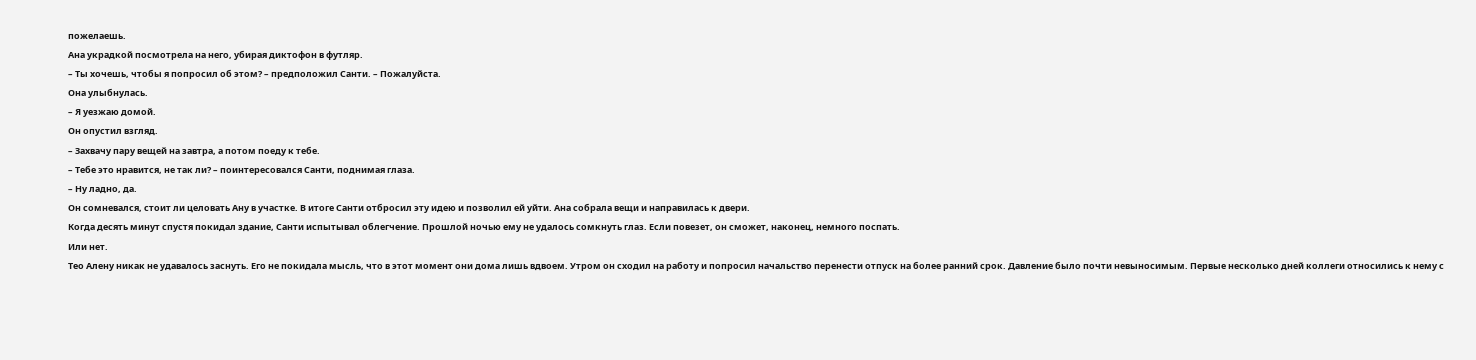пожелаешь.
Ана украдкой посмотрела на него, убирая диктофон в футляр.
– Ты хочешь, чтобы я попросил об этом? – предположил Санти. – Пожалуйста.
Она улыбнулась.
– Я уезжаю домой.
Он опустил взгляд.
– Захвачу пару вещей на завтра, а потом поеду к тебе.
– Тебе это нравится, не так ли? – поинтересовался Санти, поднимая глаза.
– Ну ладно, да.
Он сомневался, стоит ли целовать Ану в участке. В итоге Санти отбросил эту идею и позволил ей уйти. Ана собрала вещи и направилась к двери.
Когда десять минут спустя покидал здание, Санти испытывал облегчение. Прошлой ночью ему не удалось сомкнуть глаз. Если повезет, он сможет, наконец, немного поспать.
Или нет.
Тео Алену никак не удавалось заснуть. Его не покидала мысль, что в этот момент они дома лишь вдвоем. Утром он сходил на работу и попросил начальство перенести отпуск на более ранний срок. Давление было почти невыносимым. Первые несколько дней коллеги относились к нему с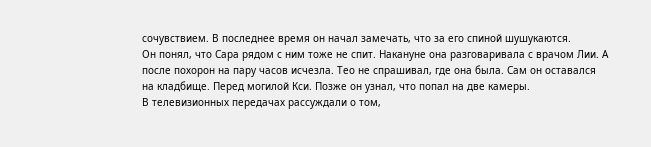сочувствием. В последнее время он начал замечать, что за его спиной шушукаются.
Он понял, что Сара рядом с ним тоже не спит. Накануне она разговаривала с врачом Лии. А после похорон на пару часов исчезла. Тео не спрашивал, где она была. Сам он оставался на кладбище. Перед могилой Кси. Позже он узнал, что попал на две камеры.
В телевизионных передачах рассуждали о том,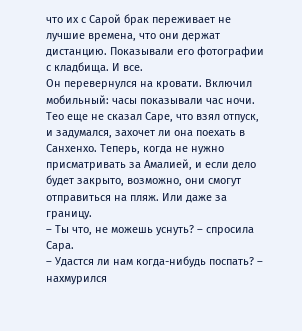что их с Сарой брак переживает не лучшие времена, что они держат дистанцию. Показывали его фотографии с кладбища. И все.
Он перевернулся на кровати. Включил мобильный: часы показывали час ночи. Тео еще не сказал Саре, что взял отпуск, и задумался, захочет ли она поехать в Санхенхо. Теперь, когда не нужно присматривать за Амалией, и если дело будет закрыто, возможно, они смогут отправиться на пляж. Или даже за границу.
– Ты что, не можешь уснуть? – спросила Сара.
– Удастся ли нам когда-нибудь поспать? – нахмурился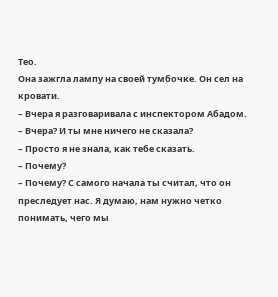Тео.
Она зажгла лампу на своей тумбочке. Он сел на кровати.
– Вчера я разговаривала с инспектором Абадом.
– Вчера? И ты мне ничего не сказала?
– Просто я не знала, как тебе сказать.
– Почему?
– Почему? С самого начала ты считал, что он преследует нас. Я думаю, нам нужно четко понимать, чего мы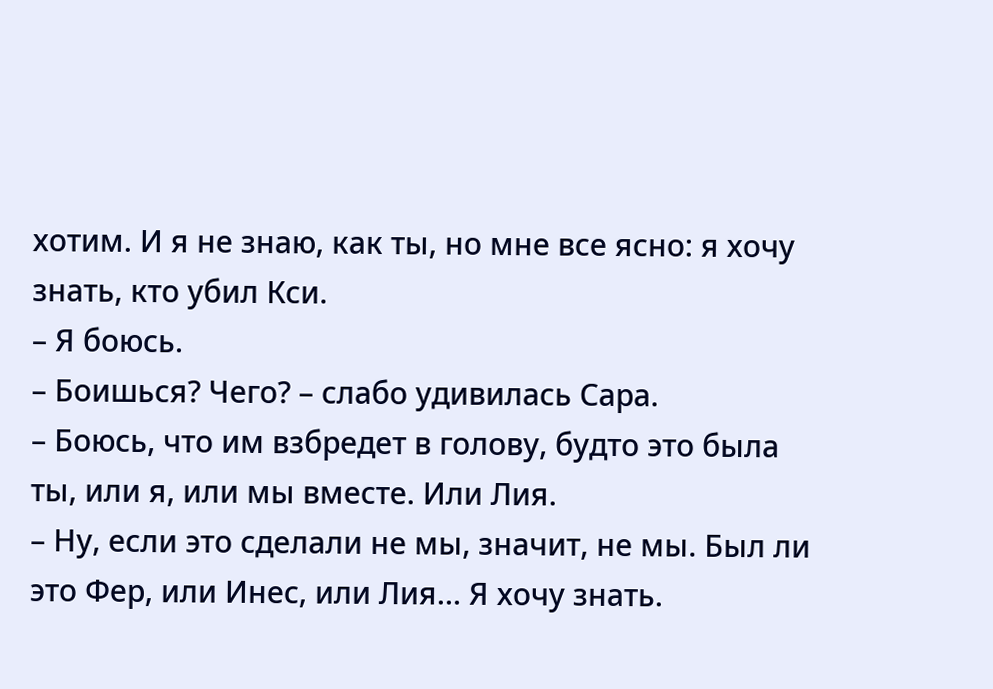хотим. И я не знаю, как ты, но мне все ясно: я хочу знать, кто убил Кси.
– Я боюсь.
– Боишься? Чего? – слабо удивилась Сара.
– Боюсь, что им взбредет в голову, будто это была ты, или я, или мы вместе. Или Лия.
– Ну, если это сделали не мы, значит, не мы. Был ли это Фер, или Инес, или Лия… Я хочу знать.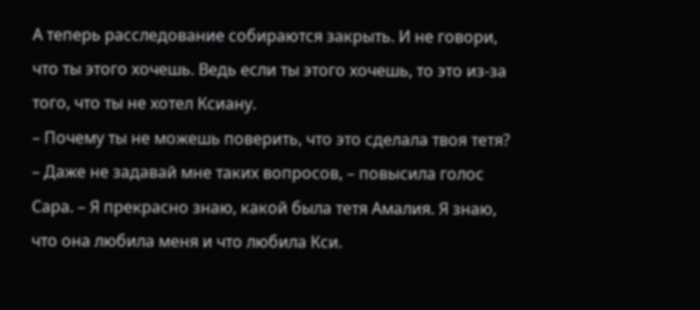А теперь расследование собираются закрыть. И не говори, что ты этого хочешь. Ведь если ты этого хочешь, то это из-за того, что ты не хотел Ксиану.
– Почему ты не можешь поверить, что это сделала твоя тетя?
– Даже не задавай мне таких вопросов, – повысила голос Сара. – Я прекрасно знаю, какой была тетя Амалия. Я знаю, что она любила меня и что любила Кси.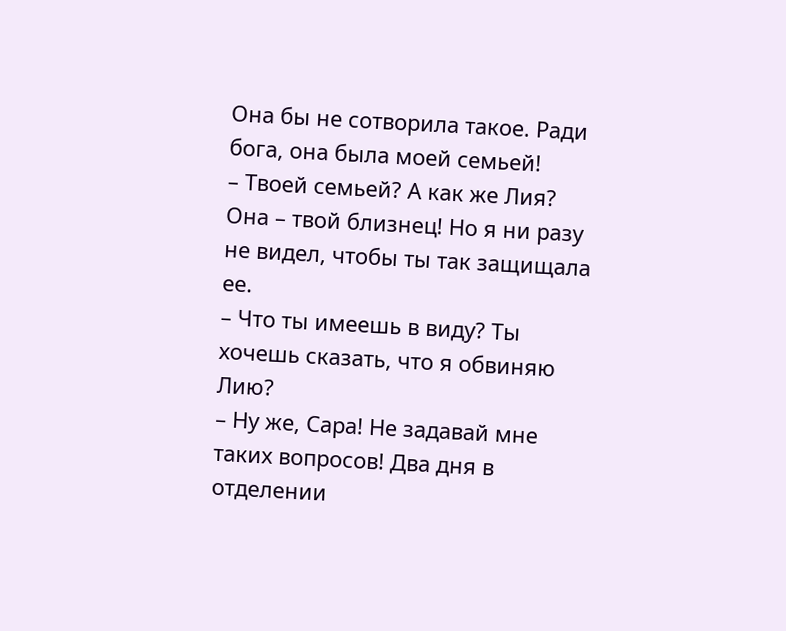Она бы не сотворила такое. Ради бога, она была моей семьей!
– Твоей семьей? А как же Лия? Она – твой близнец! Но я ни разу не видел, чтобы ты так защищала ее.
– Что ты имеешь в виду? Ты хочешь сказать, что я обвиняю Лию?
– Ну же, Сара! Не задавай мне таких вопросов! Два дня в отделении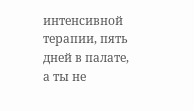интенсивной терапии, пять дней в палате, а ты не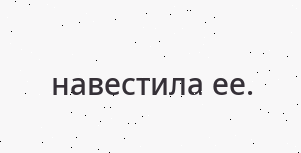навестила ее.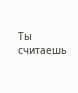Ты считаешь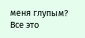меня глупым? Все это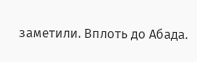заметили. Вплоть до Абада.